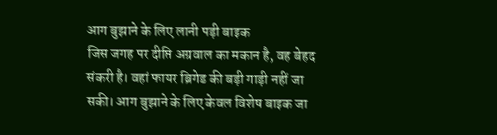आग बुझाने के लिए लानी पड़ी बाइक
जिस जगह पर दीप्ति अग्रवाल का मकान है, वह बेहद संकरी है। वहां फायर ब्रिगेड की बड़ी गाड़ी नहीं जा सकी। आग बुझाने के लिए केवल विशेष बाइक जा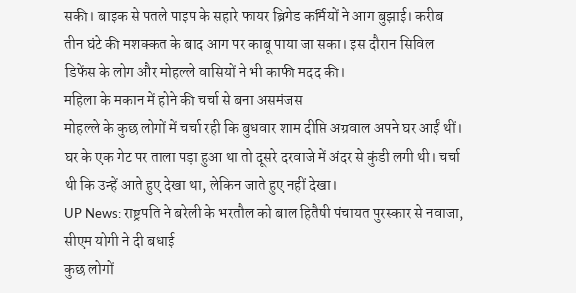सकी। बाइक से पतले पाइप के सहारे फायर ब्रिगेड कर्मियों ने आग बुझाई। करीब तीन घंटे की मशक्कत के बाद आग पर काबू पाया जा सका। इस दौरान सिविल डिफेंस के लोग और मोहल्ले वासियों ने भी काफी मदद की।
महिला के मकान में होने की चर्चा से बना असमंजस
मोहल्ले के कुछ लोगों में चर्चा रही कि बुधवार शाम दीप्ति अग्रवाल अपने घर आईं थीं। घर के एक गेट पर ताला पड़ा हुआ था तो दूसरे दरवाजे में अंदर से कुंडी लगी थी। चर्चा थी कि उन्हें आते हुए देखा था, लेकिन जाते हुए नहीं देखा।
UP News: राष्ट्रपति ने बरेली के भरतौल को बाल हितैषी पंचायत पुरस्कार से नवाजा, सीएम योगी ने दी बधाई
कुछ लोगों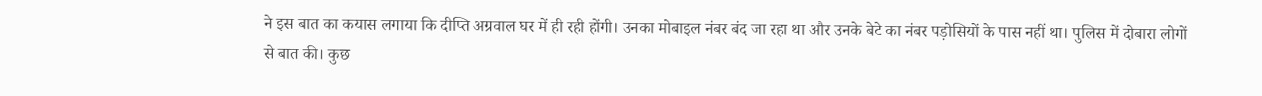ने इस बात का कयास लगाया कि दीप्ति अग्रवाल घर में ही रही होंगी। उनका मोबाइल नंबर बंद जा रहा था और उनके बेटे का नंबर पड़ोसियों के पास नहीं था। पुलिस में दोबारा लोगों से बात की। कुछ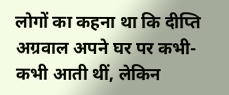लोगों का कहना था कि दीप्ति अग्रवाल अपने घर पर कभी-कभी आती थीं, लेकिन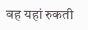वह यहां रुकती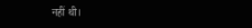नहीं थी।